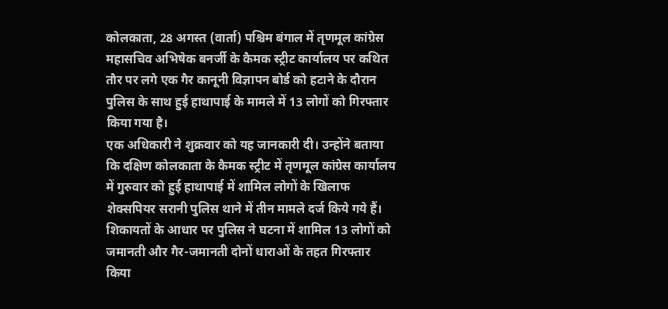कोलकाता, 28 अगस्त (वार्ता) पश्चिम बंगाल में तृणमूल कांग्रेस महासचिव अभिषेक बनर्जी के कैमक स्ट्रीट कार्यालय पर कथित तौर पर लगे एक गैर कानूनी विज्ञापन बोर्ड को हटाने के दौरान पुलिस के साथ हुई हाथापाई के मामले में 13 लोगों को गिरफ्तार किया गया है।
एक अधिकारी ने शुक्रवार को यह जानकारी दी। उन्होंने बताया कि दक्षिण कोलकाता के कैमक स्ट्रीट में तृणमूल कांग्रेस कार्यालय में गुरुवार को हुई हाथापाई में शामिल लोगों के खिलाफ शेक्सपियर सरानी पुलिस थाने में तीन मामले दर्ज किये गये हैं। शिकायतों के आधार पर पुलिस ने घटना में शामिल 13 लोगों को जमानती और गैर-जमानती दोनों धाराओं के तहत गिरफ्तार किया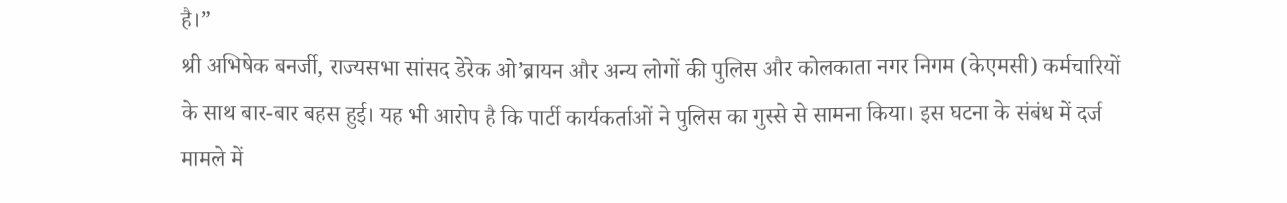है।”
श्री अभिषेक बनर्जी, राज्यसभा सांसद डेरेक ओ’ब्रायन और अन्य लोगों की पुलिस और कोलकाता नगर निगम (केएमसी) कर्मचारियों के साथ बार-बार बहस हुई। यह भी आरोप है कि पार्टी कार्यकर्ताओं ने पुलिस का गुस्से से सामना किया। इस घटना के संबंध में दर्ज मामले में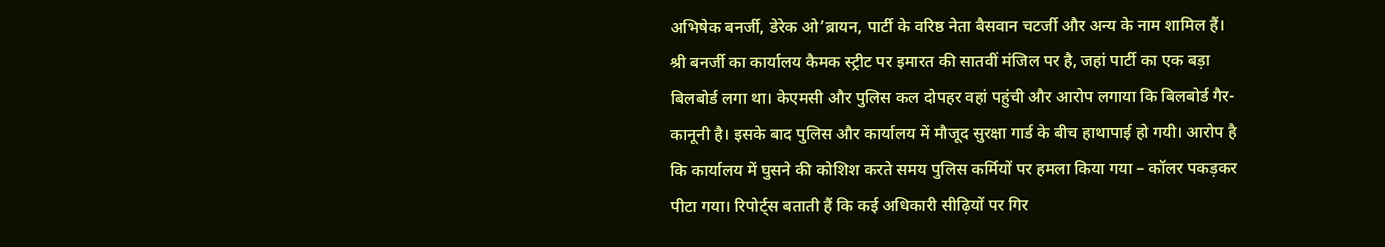अभिषेक बनर्जी, डेरेक ओ’ब्रायन, पार्टी के वरिष्ठ नेता बैसवान चटर्जी और अन्य के नाम शामिल हैं।
श्री बनर्जी का कार्यालय कैमक स्ट्रीट पर इमारत की सातवीं मंजिल पर है, जहां पार्टी का एक बड़ा बिलबोर्ड लगा था। केएमसी और पुलिस कल दोपहर वहां पहुंची और आरोप लगाया कि बिलबोर्ड गैर-कानूनी है। इसके बाद पुलिस और कार्यालय में मौजूद सुरक्षा गार्ड के बीच हाथापाई हो गयी। आरोप है कि कार्यालय में घुसने की कोशिश करते समय पुलिस कर्मियों पर हमला किया गया – कॉलर पकड़कर पीटा गया। रिपोर्ट्स बताती हैं कि कई अधिकारी सीढ़ियों पर गिर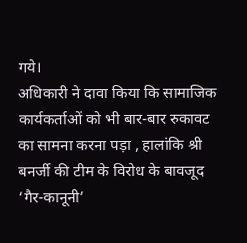गये।
अधिकारी ने दावा किया कि सामाजिक कार्यकर्ताओं को भी बार-बार रुकावट का सामना करना पड़ा , हालांकि श्री बनर्जी की टीम के विरोध के बावजूद ‘गैर-कानूनी’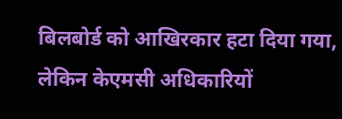बिलबोर्ड को आखिरकार हटा दिया गया, लेकिन केएमसी अधिकारियों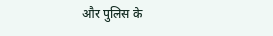और पुलिस के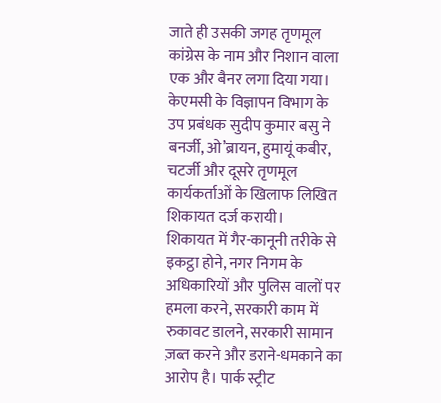जाते ही उसकी जगह तृणमूल कांग्रेस के नाम और निशान वाला एक और बैनर लगा दिया गया।
केएमसी के विज्ञापन विभाग के उप प्रबंधक सुदीप कुमार बसु ने बनर्जी, ओ’ब्रायन, हुमायूं कबीर, चटर्जी और दूसरे तृणमूल कार्यकर्ताओं के खिलाफ लिखित शिकायत दर्ज करायी।
शिकायत में गैर-कानूनी तरीके से इकट्ठा होने, नगर निगम के अधिकारियों और पुलिस वालों पर हमला करने, सरकारी काम में रुकावट डालने, सरकारी सामान ज़ब्त करने और डराने-धमकाने का आरोप है। पार्क स्ट्रीट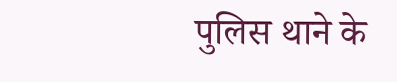पुलिस थाने के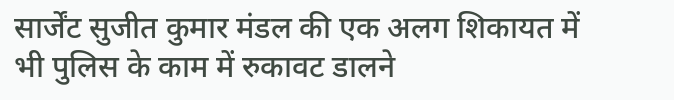सार्जेंट सुजीत कुमार मंडल की एक अलग शिकायत में भी पुलिस के काम में रुकावट डालने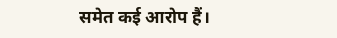समेत कई आरोप हैं।